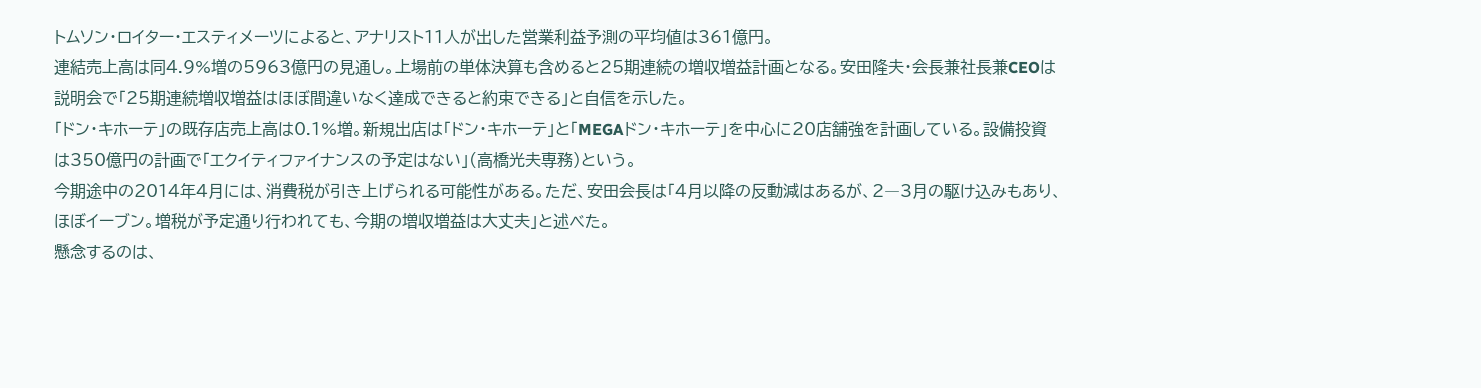トムソン・ロイター・エスティメーツによると、アナリスト11人が出した営業利益予測の平均値は361億円。
連結売上高は同4.9%増の5963億円の見通し。上場前の単体決算も含めると25期連続の増収増益計画となる。安田隆夫・会長兼社長兼CEOは説明会で「25期連続増収増益はほぼ間違いなく達成できると約束できる」と自信を示した。
「ドン・キホーテ」の既存店売上高は0.1%増。新規出店は「ドン・キホーテ」と「MEGAドン・キホーテ」を中心に20店舗強を計画している。設備投資は350億円の計画で「エクイティファイナンスの予定はない」(高橋光夫専務)という。
今期途中の2014年4月には、消費税が引き上げられる可能性がある。ただ、安田会長は「4月以降の反動減はあるが、2―3月の駆け込みもあり、ほぼイーブン。増税が予定通り行われても、今期の増収増益は大丈夫」と述べた。
懸念するのは、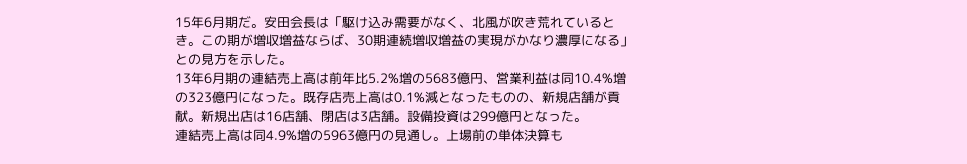15年6月期だ。安田会長は「駆け込み需要がなく、北風が吹き荒れているとき。この期が増収増益ならば、30期連続増収増益の実現がかなり濃厚になる」との見方を示した。
13年6月期の連結売上高は前年比5.2%増の5683億円、営業利益は同10.4%増の323億円になった。既存店売上高は0.1%減となったものの、新規店舗が貢献。新規出店は16店舗、閉店は3店舗。設備投資は299億円となった。
連結売上高は同4.9%増の5963億円の見通し。上場前の単体決算も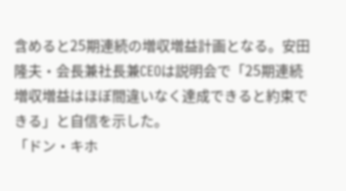含めると25期連続の増収増益計画となる。安田隆夫・会長兼社長兼CEOは説明会で「25期連続増収増益はほぼ間違いなく達成できると約束できる」と自信を示した。
「ドン・キホ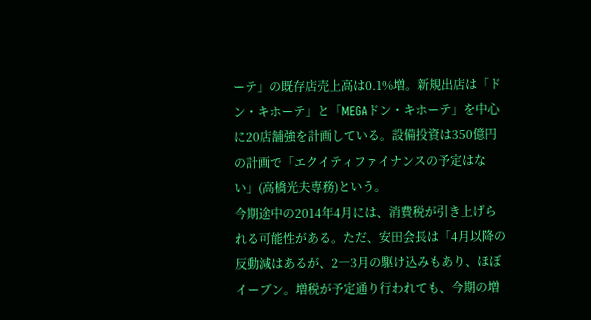ーテ」の既存店売上高は0.1%増。新規出店は「ドン・キホーテ」と「MEGAドン・キホーテ」を中心に20店舗強を計画している。設備投資は350億円の計画で「エクイティファイナンスの予定はない」(高橋光夫専務)という。
今期途中の2014年4月には、消費税が引き上げられる可能性がある。ただ、安田会長は「4月以降の反動減はあるが、2―3月の駆け込みもあり、ほぼイーブン。増税が予定通り行われても、今期の増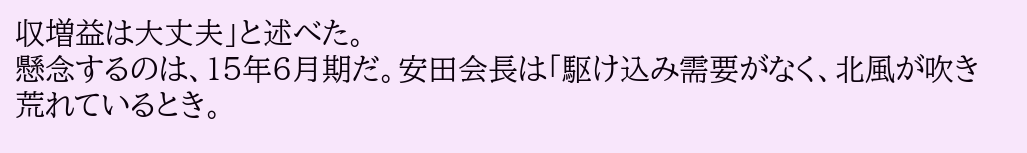収増益は大丈夫」と述べた。
懸念するのは、15年6月期だ。安田会長は「駆け込み需要がなく、北風が吹き荒れているとき。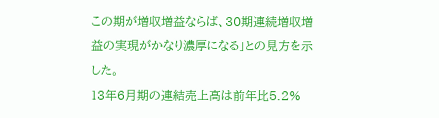この期が増収増益ならば、30期連続増収増益の実現がかなり濃厚になる」との見方を示した。
13年6月期の連結売上高は前年比5.2%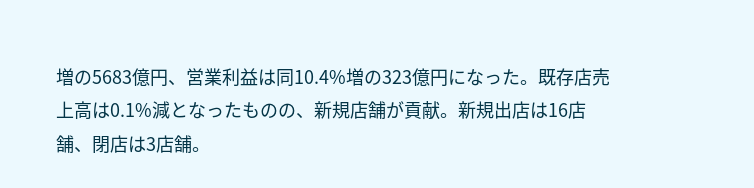増の5683億円、営業利益は同10.4%増の323億円になった。既存店売上高は0.1%減となったものの、新規店舗が貢献。新規出店は16店舗、閉店は3店舗。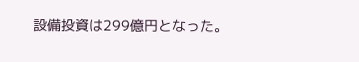設備投資は299億円となった。